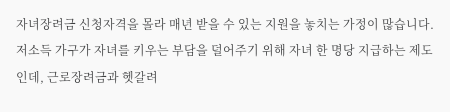자녀장려금 신청자격을 몰라 매년 받을 수 있는 지원을 놓치는 가정이 많습니다. 저소득 가구가 자녀를 키우는 부담을 덜어주기 위해 자녀 한 명당 지급하는 제도인데, 근로장려금과 헷갈려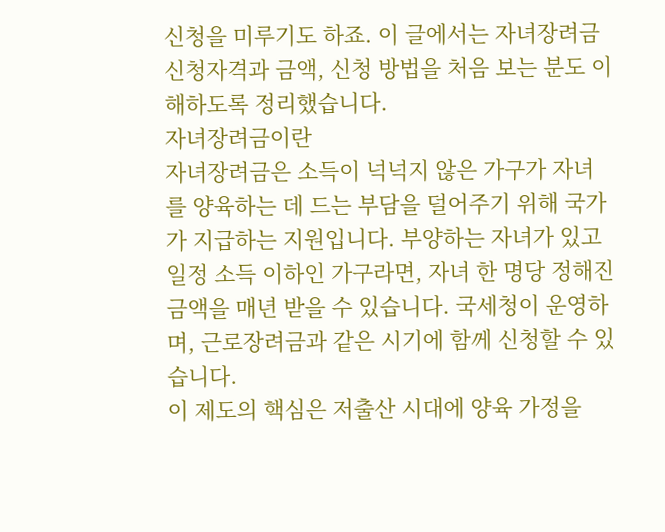신청을 미루기도 하죠. 이 글에서는 자녀장려금 신청자격과 금액, 신청 방법을 처음 보는 분도 이해하도록 정리했습니다.
자녀장려금이란
자녀장려금은 소득이 넉넉지 않은 가구가 자녀를 양육하는 데 드는 부담을 덜어주기 위해 국가가 지급하는 지원입니다. 부양하는 자녀가 있고 일정 소득 이하인 가구라면, 자녀 한 명당 정해진 금액을 매년 받을 수 있습니다. 국세청이 운영하며, 근로장려금과 같은 시기에 함께 신청할 수 있습니다.
이 제도의 핵심은 저출산 시대에 양육 가정을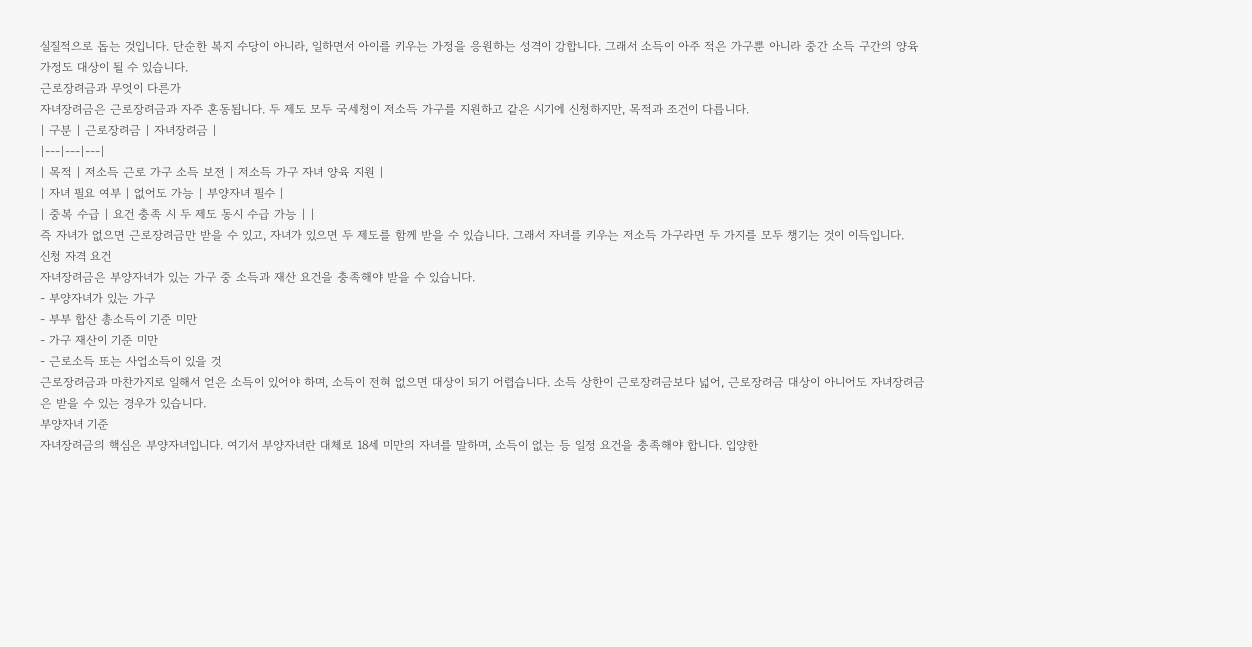실질적으로 돕는 것입니다. 단순한 복지 수당이 아니라, 일하면서 아이를 키우는 가정을 응원하는 성격이 강합니다. 그래서 소득이 아주 적은 가구뿐 아니라 중간 소득 구간의 양육 가정도 대상이 될 수 있습니다.
근로장려금과 무엇이 다른가
자녀장려금은 근로장려금과 자주 혼동됩니다. 두 제도 모두 국세청이 저소득 가구를 지원하고 같은 시기에 신청하지만, 목적과 조건이 다릅니다.
| 구분 | 근로장려금 | 자녀장려금 |
|---|---|---|
| 목적 | 저소득 근로 가구 소득 보전 | 저소득 가구 자녀 양육 지원 |
| 자녀 필요 여부 | 없어도 가능 | 부양자녀 필수 |
| 중복 수급 | 요건 충족 시 두 제도 동시 수급 가능 | |
즉 자녀가 없으면 근로장려금만 받을 수 있고, 자녀가 있으면 두 제도를 함께 받을 수 있습니다. 그래서 자녀를 키우는 저소득 가구라면 두 가지를 모두 챙기는 것이 이득입니다.
신청 자격 요건
자녀장려금은 부양자녀가 있는 가구 중 소득과 재산 요건을 충족해야 받을 수 있습니다.
- 부양자녀가 있는 가구
- 부부 합산 총소득이 기준 미만
- 가구 재산이 기준 미만
- 근로소득 또는 사업소득이 있을 것
근로장려금과 마찬가지로 일해서 얻은 소득이 있어야 하며, 소득이 전혀 없으면 대상이 되기 어렵습니다. 소득 상한이 근로장려금보다 넓어, 근로장려금 대상이 아니어도 자녀장려금은 받을 수 있는 경우가 있습니다.
부양자녀 기준
자녀장려금의 핵심은 부양자녀입니다. 여기서 부양자녀란 대체로 18세 미만의 자녀를 말하며, 소득이 없는 등 일정 요건을 충족해야 합니다. 입양한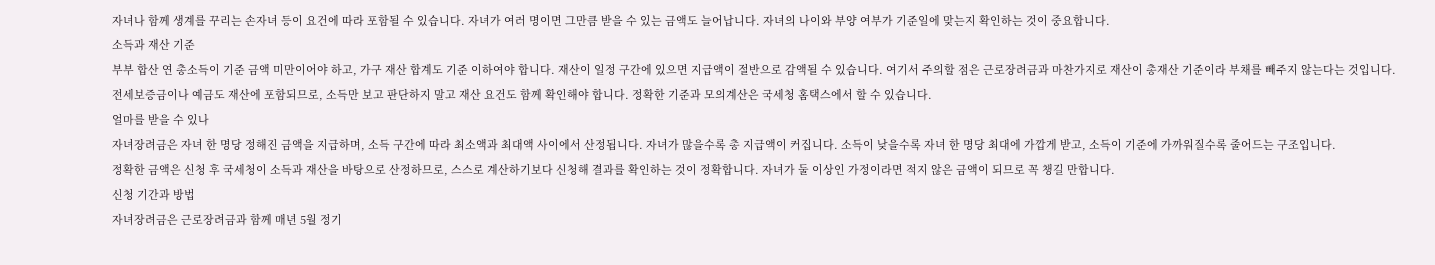자녀나 함께 생계를 꾸리는 손자녀 등이 요건에 따라 포함될 수 있습니다. 자녀가 여러 명이면 그만큼 받을 수 있는 금액도 늘어납니다. 자녀의 나이와 부양 여부가 기준일에 맞는지 확인하는 것이 중요합니다.
소득과 재산 기준
부부 합산 연 총소득이 기준 금액 미만이어야 하고, 가구 재산 합계도 기준 이하여야 합니다. 재산이 일정 구간에 있으면 지급액이 절반으로 감액될 수 있습니다. 여기서 주의할 점은 근로장려금과 마찬가지로 재산이 총재산 기준이라 부채를 빼주지 않는다는 것입니다. 전세보증금이나 예금도 재산에 포함되므로, 소득만 보고 판단하지 말고 재산 요건도 함께 확인해야 합니다. 정확한 기준과 모의계산은 국세청 홈택스에서 할 수 있습니다.
얼마를 받을 수 있나
자녀장려금은 자녀 한 명당 정해진 금액을 지급하며, 소득 구간에 따라 최소액과 최대액 사이에서 산정됩니다. 자녀가 많을수록 총 지급액이 커집니다. 소득이 낮을수록 자녀 한 명당 최대에 가깝게 받고, 소득이 기준에 가까워질수록 줄어드는 구조입니다.
정확한 금액은 신청 후 국세청이 소득과 재산을 바탕으로 산정하므로, 스스로 계산하기보다 신청해 결과를 확인하는 것이 정확합니다. 자녀가 둘 이상인 가정이라면 적지 않은 금액이 되므로 꼭 챙길 만합니다.
신청 기간과 방법
자녀장려금은 근로장려금과 함께 매년 5월 정기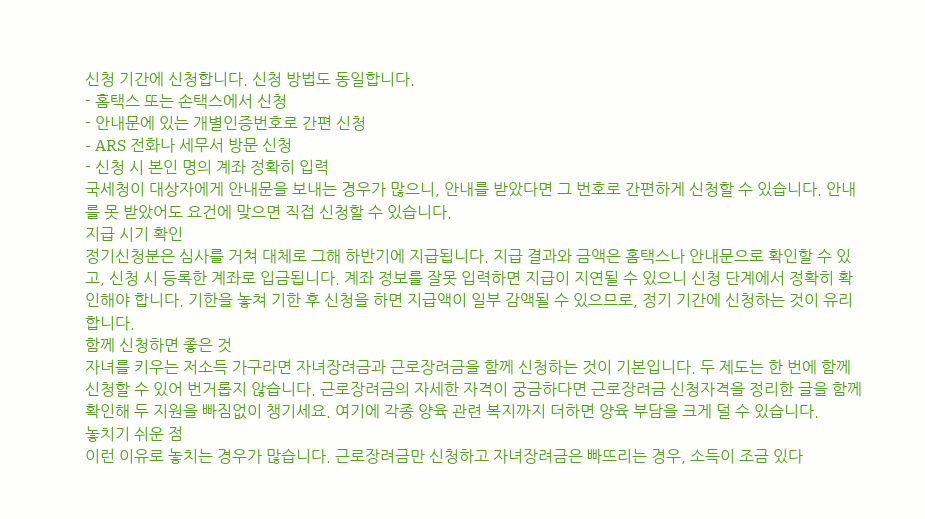신청 기간에 신청합니다. 신청 방법도 동일합니다.
- 홈택스 또는 손택스에서 신청
- 안내문에 있는 개별인증번호로 간편 신청
- ARS 전화나 세무서 방문 신청
- 신청 시 본인 명의 계좌 정확히 입력
국세청이 대상자에게 안내문을 보내는 경우가 많으니, 안내를 받았다면 그 번호로 간편하게 신청할 수 있습니다. 안내를 못 받았어도 요건에 맞으면 직접 신청할 수 있습니다.
지급 시기 확인
정기신청분은 심사를 거쳐 대체로 그해 하반기에 지급됩니다. 지급 결과와 금액은 홈택스나 안내문으로 확인할 수 있고, 신청 시 등록한 계좌로 입금됩니다. 계좌 정보를 잘못 입력하면 지급이 지연될 수 있으니 신청 단계에서 정확히 확인해야 합니다. 기한을 놓쳐 기한 후 신청을 하면 지급액이 일부 감액될 수 있으므로, 정기 기간에 신청하는 것이 유리합니다.
함께 신청하면 좋은 것
자녀를 키우는 저소득 가구라면 자녀장려금과 근로장려금을 함께 신청하는 것이 기본입니다. 두 제도는 한 번에 함께 신청할 수 있어 번거롭지 않습니다. 근로장려금의 자세한 자격이 궁금하다면 근로장려금 신청자격을 정리한 글을 함께 확인해 두 지원을 빠짐없이 챙기세요. 여기에 각종 양육 관련 복지까지 더하면 양육 부담을 크게 덜 수 있습니다.
놓치기 쉬운 점
이런 이유로 놓치는 경우가 많습니다. 근로장려금만 신청하고 자녀장려금은 빠뜨리는 경우, 소득이 조금 있다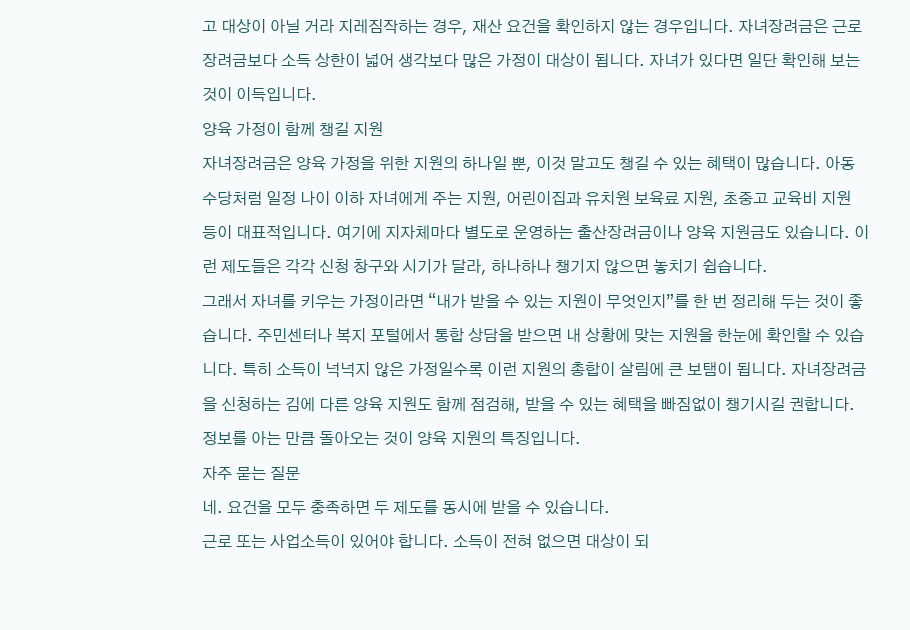고 대상이 아닐 거라 지레짐작하는 경우, 재산 요건을 확인하지 않는 경우입니다. 자녀장려금은 근로장려금보다 소득 상한이 넓어 생각보다 많은 가정이 대상이 됩니다. 자녀가 있다면 일단 확인해 보는 것이 이득입니다.
양육 가정이 함께 챙길 지원
자녀장려금은 양육 가정을 위한 지원의 하나일 뿐, 이것 말고도 챙길 수 있는 혜택이 많습니다. 아동수당처럼 일정 나이 이하 자녀에게 주는 지원, 어린이집과 유치원 보육료 지원, 초중고 교육비 지원 등이 대표적입니다. 여기에 지자체마다 별도로 운영하는 출산장려금이나 양육 지원금도 있습니다. 이런 제도들은 각각 신청 창구와 시기가 달라, 하나하나 챙기지 않으면 놓치기 쉽습니다.
그래서 자녀를 키우는 가정이라면 “내가 받을 수 있는 지원이 무엇인지”를 한 번 정리해 두는 것이 좋습니다. 주민센터나 복지 포털에서 통합 상담을 받으면 내 상황에 맞는 지원을 한눈에 확인할 수 있습니다. 특히 소득이 넉넉지 않은 가정일수록 이런 지원의 총합이 살림에 큰 보탬이 됩니다. 자녀장려금을 신청하는 김에 다른 양육 지원도 함께 점검해, 받을 수 있는 혜택을 빠짐없이 챙기시길 권합니다. 정보를 아는 만큼 돌아오는 것이 양육 지원의 특징입니다.
자주 묻는 질문
네. 요건을 모두 충족하면 두 제도를 동시에 받을 수 있습니다.
근로 또는 사업소득이 있어야 합니다. 소득이 전혀 없으면 대상이 되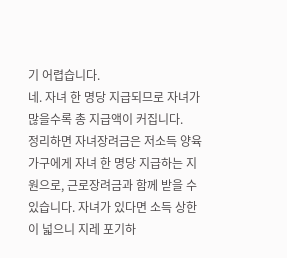기 어렵습니다.
네. 자녀 한 명당 지급되므로 자녀가 많을수록 총 지급액이 커집니다.
정리하면 자녀장려금은 저소득 양육 가구에게 자녀 한 명당 지급하는 지원으로, 근로장려금과 함께 받을 수 있습니다. 자녀가 있다면 소득 상한이 넓으니 지레 포기하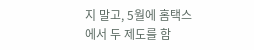지 말고, 5월에 홈택스에서 두 제도를 함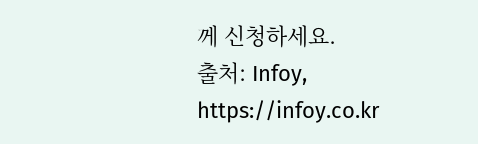께 신청하세요.
출처: Infoy, https://infoy.co.kr